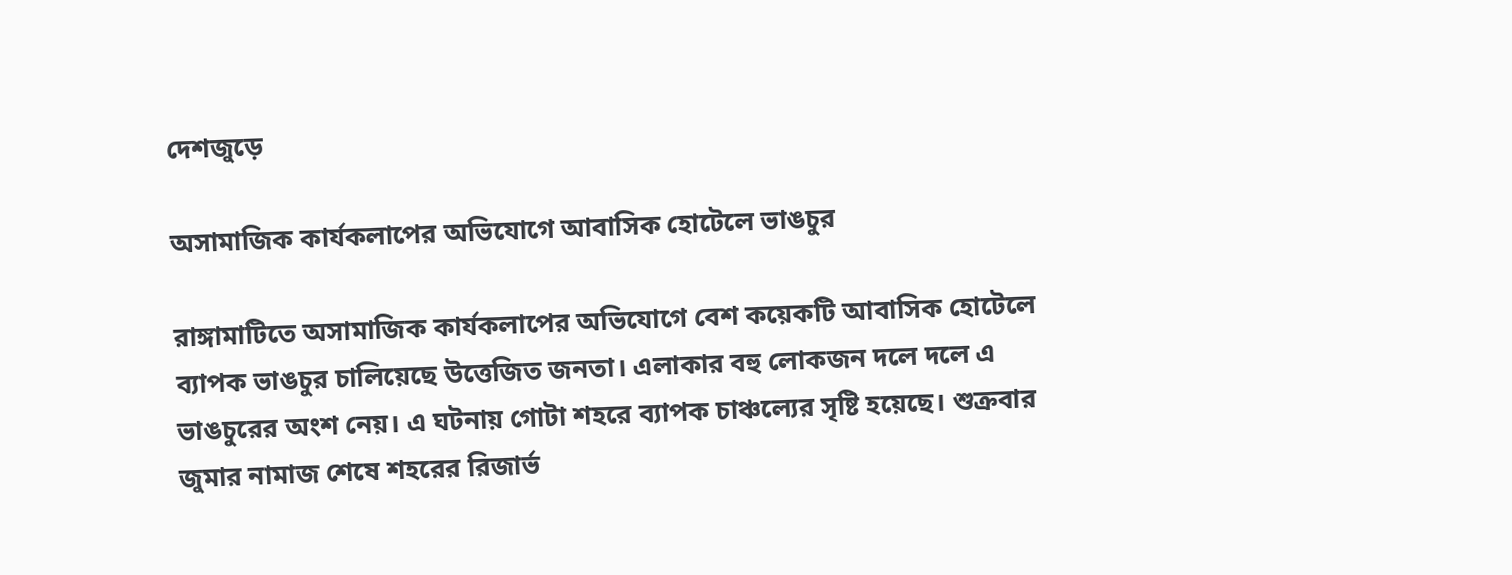দেশজুড়ে

অসামাজিক কার্যকলাপের অভিযোগে আবাসিক হোটেলে ভাঙচুর

রাঙ্গামাটিতে অসামাজিক কার্যকলাপের অভিযোগে বেশ কয়েকটি আবাসিক হোটেলে ব্যাপক ভাঙচুর চালিয়েছে উত্তেজিত জনতা। এলাকার বহু লোকজন দলে দলে এ ভাঙচুরের অংশ নেয়। এ ঘটনায় গোটা শহরে ব্যাপক চাঞ্চল্যের সৃষ্টি হয়েছে। শুক্রবার জুমার নামাজ শেষে শহরের রিজার্ভ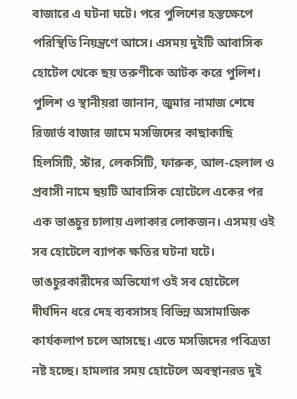বাজারে এ ঘটনা ঘটে। পরে পুলিশের হস্তক্ষেপে পরিস্থিতি নিয়ন্ত্রণে আসে। এসময় দুইটি আবাসিক হোটেল থেকে ছয় তরুণীকে আটক করে পুলিশ। পুলিশ ও স্থানীয়রা জানান, জুমার নামাজ শেষে রিজার্ভ বাজার জামে মসজিদের কাছাকাছি হিলসিটি, স্টার, লেকসিটি, ফারুক, আল-হেলাল ও প্রবাসী নামে ছয়টি আবাসিক হোটেলে একের পর এক ভাঙচুর চালায় এলাকার লোকজন। এসময় ওই সব হোটেলে ব্যাপক ক্ষতির ঘটনা ঘটে। ভাঙচুরকারীদের অভিযোগ ওই সব হোটেলে দীর্ঘদিন ধরে দেহ ব্যবসাসহ বিভিন্ন অসামাজিক কার্যকলাপ চলে আসছে। এতে মসজিদের পবিত্রতা নষ্ট হচ্ছে। হামলার সময় হোটেলে অবস্থানরত দুই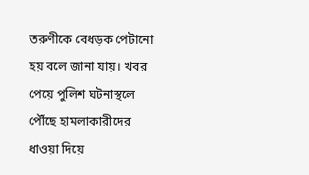তরুণীকে বেধড়ক পেটানো হয় বলে জানা যায়। খবর পেয়ে পুলিশ ঘটনাস্থলে পৌঁছে হামলাকারীদের ধাওয়া দিয়ে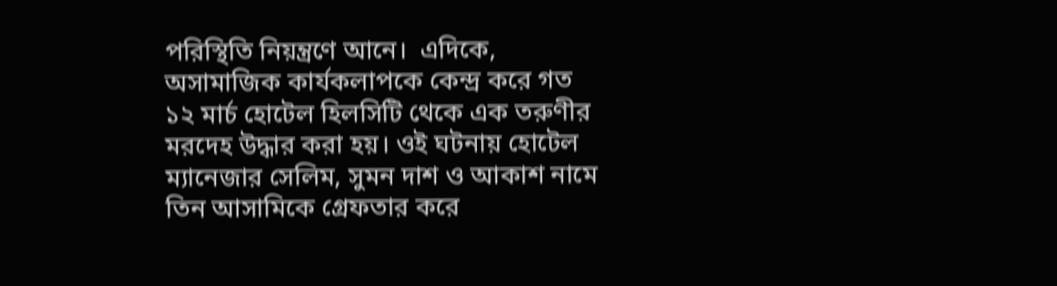পরিস্থিতি নিয়ন্ত্রণে আনে।  এদিকে, অসামাজিক কার্যকলাপকে কেন্দ্র করে গত ১২ মার্চ হোটেল হিলসিটি থেকে এক তরুণীর মরদেহ উদ্ধার করা হয়। ওই ঘটনায় হোটেল ম্যানেজার সেলিম, সুমন দাশ ও আকাশ নামে তিন আসামিকে গ্রেফতার করে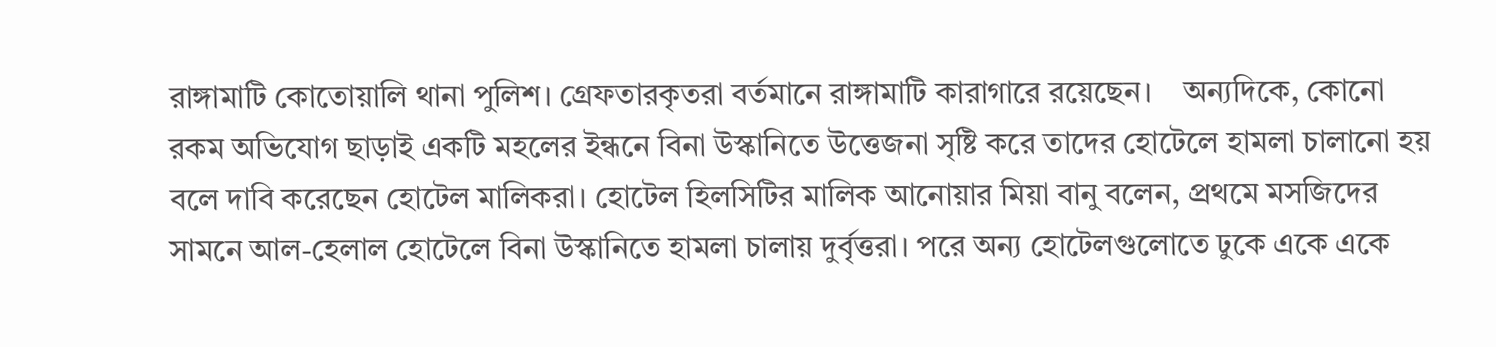রাঙ্গামাটি কোতোয়ালি থানা পুলিশ। গ্রেফতারকৃতরা বর্তমানে রাঙ্গামাটি কারাগারে রয়েছেন।    অন্যদিকে, কোনো রকম অভিযোগ ছাড়াই একটি মহলের ইন্ধনে বিনা উস্কানিতে উত্তেজনা সৃষ্টি করে তাদের হোটেলে হামলা চালানো হয় বলে দাবি করেছেন হোটেল মালিকরা। হোটেল হিলসিটির মালিক আনোয়ার মিয়া বানু বলেন, প্রথমে মসজিদের সামনে আল-হেলাল হোটেলে বিনা উস্কানিতে হামলা চালায় দুর্বৃত্তরা। পরে অন্য হোটেলগুলোতে ঢুকে একে একে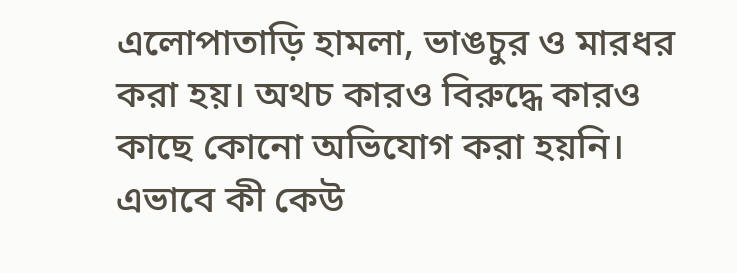এলোপাতাড়ি হামলা, ভাঙচুর ও মারধর করা হয়। অথচ কারও বিরুদ্ধে কারও কাছে কোনো অভিযোগ করা হয়নি। এভাবে কী কেউ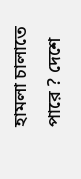হামলা চালাতে পারে ? দেশে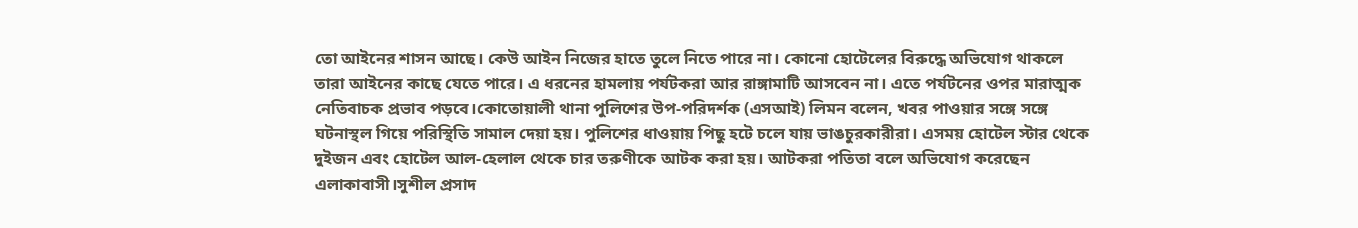তো আইনের শাসন আছে। কেউ আইন নিজের হাতে তুলে নিতে পারে না। কোনো হোটেলের বিরুদ্ধে অভিযোগ থাকলে তারা আইনের কাছে যেতে পারে। এ ধরনের হামলায় পর্যটকরা আর রাঙ্গামাটি আসবেন না। এতে পর্যটনের ওপর মারাত্মক নেতিবাচক প্রভাব পড়বে।কোতোয়ালী থানা পুলিশের উপ-পরিদর্শক (এসআই) লিমন বলেন, খবর পাওয়ার সঙ্গে সঙ্গে ঘটনাস্থল গিয়ে পরিস্থিতি সামাল দেয়া হয়। পুলিশের ধাওয়ায় পিছু হটে চলে যায় ভাঙচুরকারীরা। এসময় হোটেল স্টার থেকে দুইজন এবং হোটেল আল-হেলাল থেকে চার তরুণীকে আটক করা হয়। আটকরা পতিতা বলে অভিযোগ করেছেন এলাকাবাসী।সুশীল প্রসাদ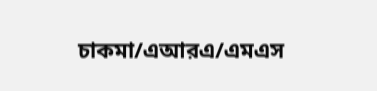চাকমা/এআরএ/এমএস